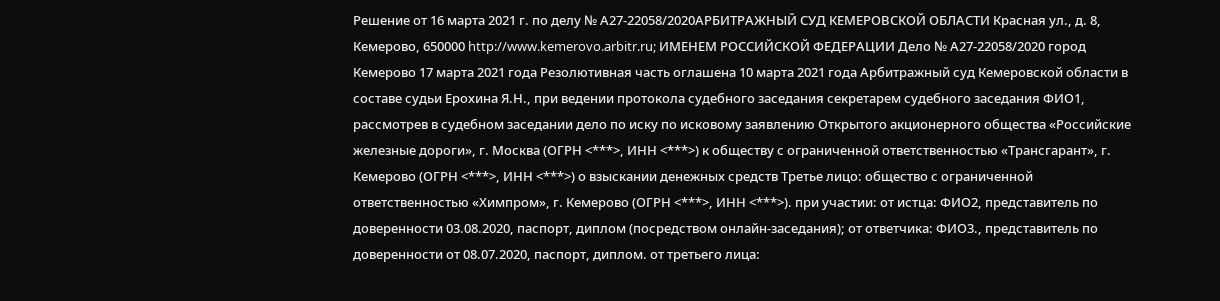Решение от 16 марта 2021 г. по делу № А27-22058/2020АРБИТРАЖНЫЙ СУД КЕМЕРОВСКОЙ ОБЛАСТИ Красная ул., д. 8, Кемерово, 650000 http://www.kemerovo.arbitr.ru; ИМЕНЕМ РОССИЙСКОЙ ФЕДЕРАЦИИ Дело № А27-22058/2020 город Кемерово 17 марта 2021 года Резолютивная часть оглашена 10 марта 2021 года Арбитражный суд Кемеровской области в составе судьи Ерохина Я.Н., при ведении протокола судебного заседания секретарем судебного заседания ФИО1, рассмотрев в судебном заседании дело по иску по исковому заявлению Открытого акционерного общества «Российские железные дороги», г. Москва (ОГРН <***>, ИНН <***>) к обществу с ограниченной ответственностью «Трансгарант», г. Кемерово (ОГРН <***>, ИНН <***>) о взыскании денежных средств Третье лицо: общество с ограниченной ответственностью «Химпром», г. Кемерово (ОГРН <***>, ИНН <***>). при участии: от истца: ФИО2, представитель по доверенности 03.08.2020, паспорт, диплом (посредством онлайн-заседания); от ответчика: ФИО3., представитель по доверенности от 08.07.2020, паспорт, диплом. от третьего лица: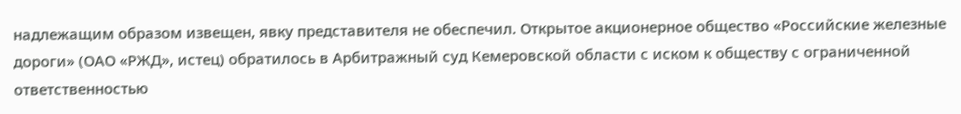надлежащим образом извещен, явку представителя не обеспечил. Открытое акционерное общество «Российские железные дороги» (ОАО «РЖД», истец) обратилось в Арбитражный суд Кемеровской области с иском к обществу с ограниченной ответственностью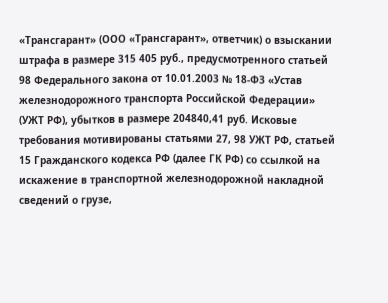«Трансгарант» (ООО «Трансгарант», ответчик) о взыскании штрафа в размере 315 405 руб., предусмотренного статьей 98 Федерального закона от 10.01.2003 № 18-ФЗ «Устав железнодорожного транспорта Российской Федерации» (УЖТ РФ), убытков в размере 204840,41 руб. Исковые требования мотивированы статьями 27, 98 УЖТ РФ, статьей 15 Гражданского кодекса РФ (далее ГК РФ) со ссылкой на искажение в транспортной железнодорожной накладной сведений о грузе,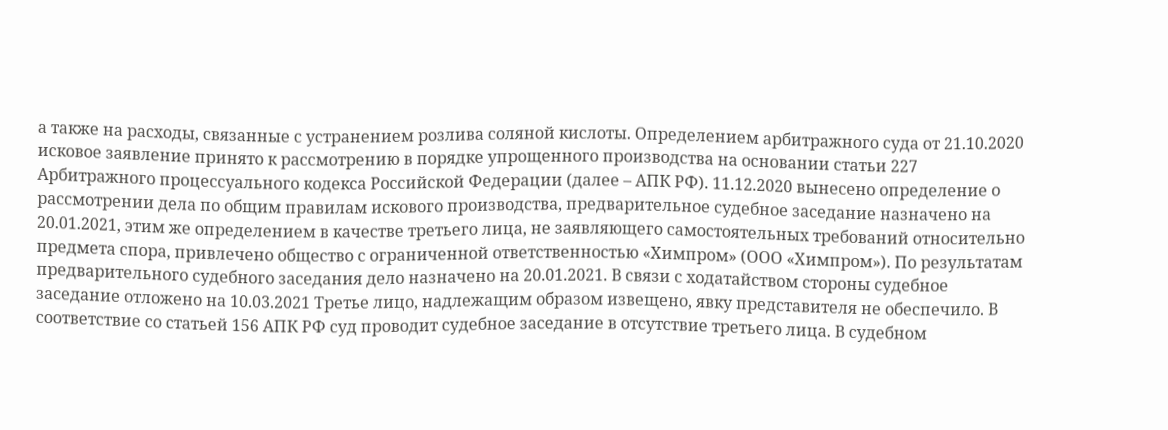а также на расходы, связанные с устранением розлива соляной кислоты. Определением арбитражного суда от 21.10.2020 исковое заявление принято к рассмотрению в порядке упрощенного производства на основании статьи 227 Арбитражного процессуального кодекса Российской Федерации (далее – АПК РФ). 11.12.2020 вынесено определение о рассмотрении дела по общим правилам искового производства, предварительное судебное заседание назначено на 20.01.2021, этим же определением в качестве третьего лица, не заявляющего самостоятельных требований относительно предмета спора, привлечено общество с ограниченной ответственностью «Химпром» (ООО «Химпром»). По результатам предварительного судебного заседания дело назначено на 20.01.2021. В связи с ходатайством стороны судебное заседание отложено на 10.03.2021 Третье лицо, надлежащим образом извещено, явку представителя не обеспечило. В соответствие со статьей 156 АПК РФ суд проводит судебное заседание в отсутствие третьего лица. В судебном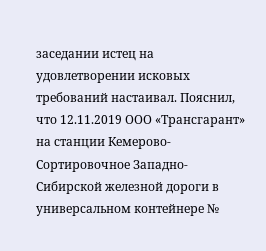заседании истец на удовлетворении исковых требований настаивал. Пояснил, что 12.11.2019 ООО «Трансгарант» на станции Кемерово-Сортировочное Западно-Сибирской железной дороги в универсальном контейнере №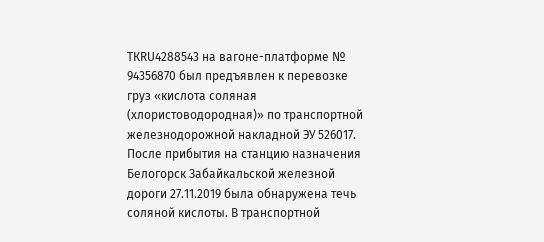ТКRU4288543 на вагоне-платформе № 94356870 был предъявлен к перевозке груз «кислота соляная (хлористоводородная)» по транспортной железнодорожной накладной ЭУ 526017. После прибытия на станцию назначения Белогорск Забайкальской железной дороги 27.11.2019 была обнаружена течь соляной кислоты. В транспортной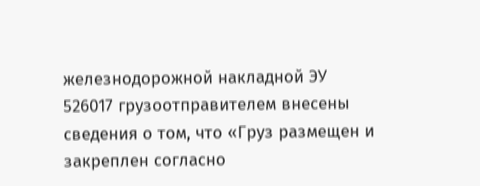железнодорожной накладной ЭУ 526017 грузоотправителем внесены сведения о том, что «Груз размещен и закреплен согласно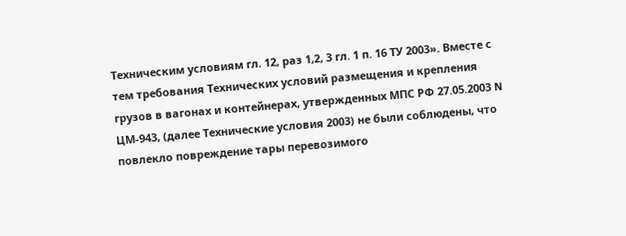Техническим условиям гл. 12, раз 1,2, 3 гл. 1 п. 16 ТУ 2003». Вместе с тем требования Технических условий размещения и крепления грузов в вагонах и контейнерах, утвержденных МПС РФ 27.05.2003 N ЦМ-943, (далее Технические условия 2003) не были соблюдены, что повлекло повреждение тары перевозимого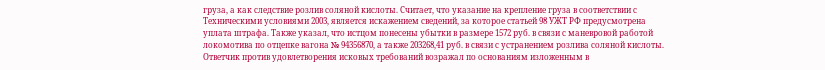груза, а как следствие розлив соляной кислоты. Считает, что указание на крепление груза в соответствии с Техническими условиями 2003, является искажением сведений, за которое статьей 98 УЖТ РФ предусмотрена уплата штрафа. Также указал, что истцом понесены убытки в размере 1572 руб. в связи с маневровой работой локомотива по отцепке вагона № 94356870, а также 203268,41 руб. в связи с устранением розлива соляной кислоты. Ответчик против удовлетворения исковых требований возражал по основаниям изложенным в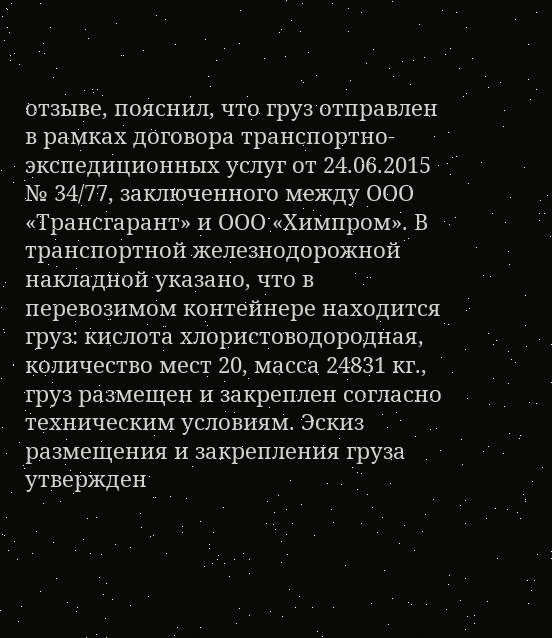отзыве, пояснил, что груз отправлен в рамках договора транспортно-экспедиционных услуг от 24.06.2015 № 34/77, заключенного между ООО «Трансгарант» и ООО «Химпром». В транспортной железнодорожной накладной указано, что в перевозимом контейнере находится груз: кислота хлористоводородная, количество мест 20, масса 24831 кг., груз размещен и закреплен согласно техническим условиям. Эскиз размещения и закрепления груза утвержден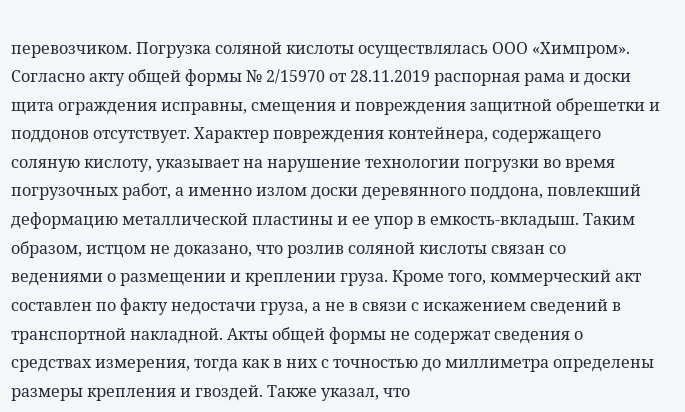перевозчиком. Погрузка соляной кислоты осуществлялась ООО «Химпром». Согласно акту общей формы № 2/15970 от 28.11.2019 распорная рама и доски щита ограждения исправны, смещения и повреждения защитной обрешетки и поддонов отсутствует. Характер повреждения контейнера, содержащего соляную кислоту, указывает на нарушение технологии погрузки во время погрузочных работ, а именно излом доски деревянного поддона, повлекший деформацию металлической пластины и ее упор в емкость-вкладыш. Таким образом, истцом не доказано, что розлив соляной кислоты связан со ведениями о размещении и креплении груза. Кроме того, коммерческий акт составлен по факту недостачи груза, а не в связи с искажением сведений в транспортной накладной. Акты общей формы не содержат сведения о средствах измерения, тогда как в них с точностью до миллиметра определены размеры крепления и гвоздей. Также указал, что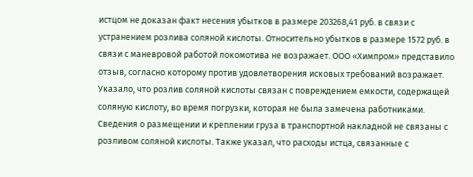истцом не доказан факт несения убытков в размере 203268,41 руб. в связи с устранением розлива соляной кислоты. Относительно убытков в размере 1572 руб. в связи с маневровой работой локомотива не возражает. ООО «Химпром» представило отзыв, согласно которому против удовлетворения исковых требований возражает. Указало, что розлив соляной кислоты связан с повреждением емкости, содержащей соляную кислоту, во время погрузки, которая не была замечена работниками. Сведения о размещении и креплении груза в транспортной накладной не связаны с розливом соляной кислоты. Также указал, что расходы истца, связанные с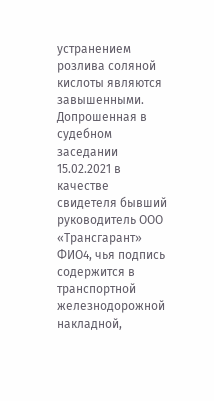устранением розлива соляной кислоты являются завышенными. Допрошенная в судебном заседании 15.02.2021 в качестве свидетеля бывший руководитель ООО «Трансгарант» ФИО4, чья подпись содержится в транспортной железнодорожной накладной,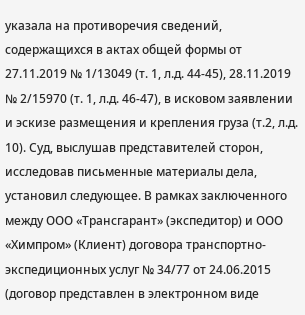указала на противоречия сведений, содержащихся в актах общей формы от 27.11.2019 № 1/13049 (т. 1, л.д. 44-45), 28.11.2019 № 2/15970 (т. 1, л.д. 46-47), в исковом заявлении и эскизе размещения и крепления груза (т.2, л.д. 10). Суд, выслушав представителей сторон, исследовав письменные материалы дела, установил следующее. В рамках заключенного между ООО «Трансгарант» (экспедитор) и ООО «Химпром» (Клиент) договора транспортно-экспедиционных услуг № 34/77 от 24.06.2015 (договор представлен в электронном виде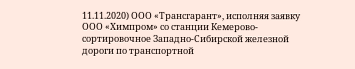11.11.2020) ООО «Трансгарант», исполняя заявку ООО «Химпром» со станции Кемерово-сортировочное Западно-Сибирской железной дороги по транспортной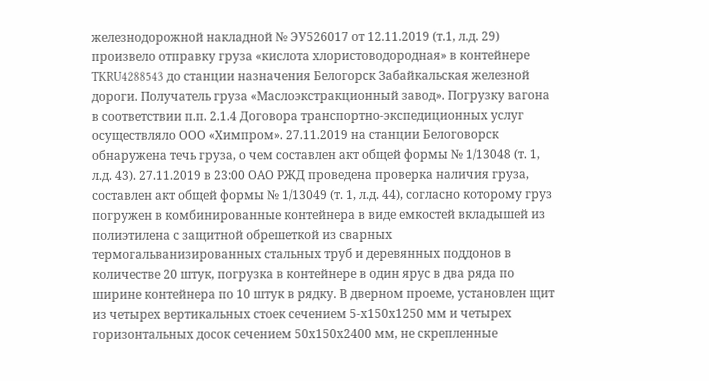железнодорожной накладной № ЭУ526017 от 12.11.2019 (т.1, л.д. 29) произвело отправку груза «кислота хлористоводородная» в контейнере TKRU4288543 до станции назначения Белогорск Забайкальская железной дороги. Получатель груза «Маслоэкстракционный завод». Погрузку вагона в соответствии п.п. 2.1.4 Договора транспортно-экспедиционных услуг осуществляло ООО «Химпром». 27.11.2019 на станции Белоговорск обнаружена течь груза, о чем составлен акт общей формы № 1/13048 (т. 1, л.д. 43). 27.11.2019 в 23:00 ОАО РЖД проведена проверка наличия груза, составлен акт общей формы № 1/13049 (т. 1, л.д. 44), согласно которому груз погружен в комбинированные контейнера в виде емкостей вкладышей из полиэтилена с защитной обрешеткой из сварных термогальванизированных стальных труб и деревянных поддонов в количестве 20 штук, погрузка в контейнере в один ярус в два ряда по ширине контейнера по 10 штук в рядку. В дверном проеме, установлен щит из четырех вертикальных стоек сечением 5-х150х1250 мм и четырех горизонтальных досок сечением 50х150х2400 мм, не скрепленные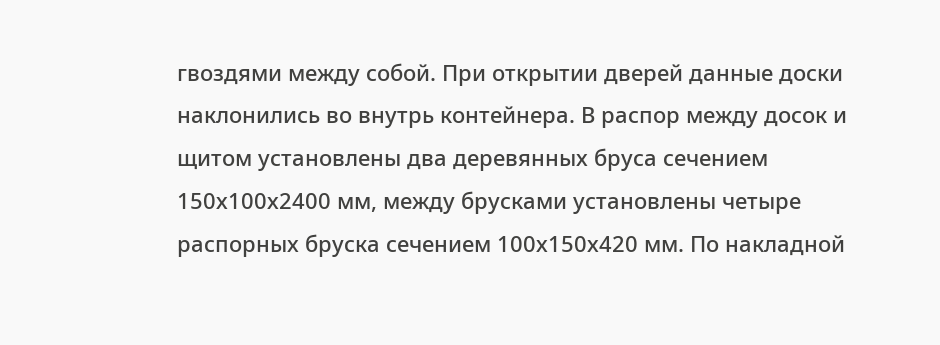гвоздями между собой. При открытии дверей данные доски наклонились во внутрь контейнера. В распор между досок и щитом установлены два деревянных бруса сечением 150х100х2400 мм, между брусками установлены четыре распорных бруска сечением 100х150х420 мм. По накладной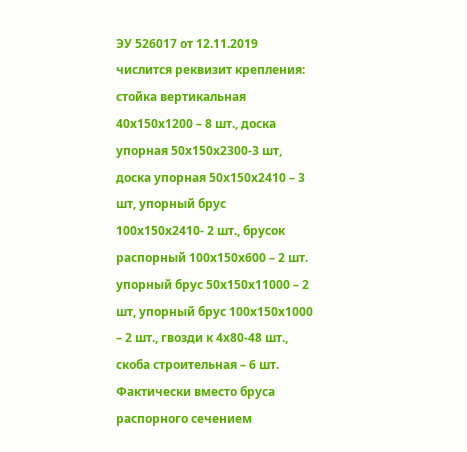ЭУ 526017 от 12.11.2019 числится реквизит крепления: стойка вертикальная 40х150х1200 – 8 шт., доска упорная 50х150х2300-3 шт, доска упорная 50х150х2410 – 3 шт, упорный брус 100х150х2410- 2 шт., брусок распорный 100х150х600 – 2 шт. упорный брус 50х150х11000 – 2 шт, упорный брус 100х150х1000 – 2 шт., гвозди к 4х80-48 шт., скоба строительная – 6 шт. Фактически вместо бруса распорного сечением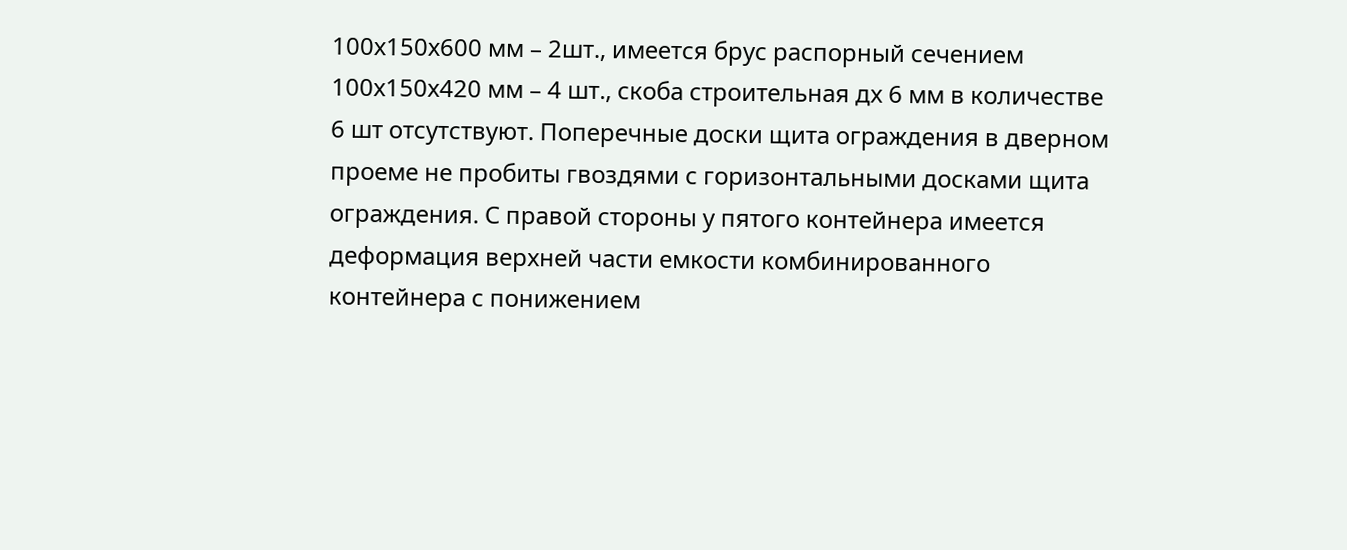100х150х600 мм – 2шт., имеется брус распорный сечением 100х150х420 мм – 4 шт., скоба строительная дх 6 мм в количестве 6 шт отсутствуют. Поперечные доски щита ограждения в дверном проеме не пробиты гвоздями с горизонтальными досками щита ограждения. С правой стороны у пятого контейнера имеется деформация верхней части емкости комбинированного контейнера с понижением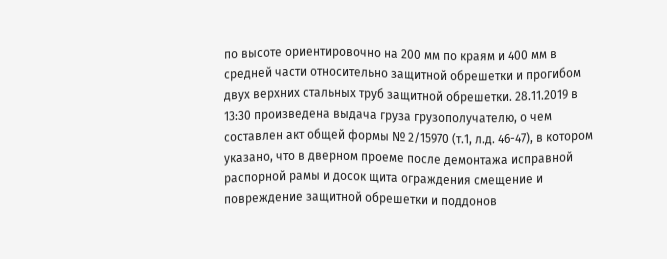по высоте ориентировочно на 200 мм по краям и 400 мм в средней части относительно защитной обрешетки и прогибом двух верхних стальных труб защитной обрешетки. 28.11.2019 в 13:30 произведена выдача груза грузополучателю, о чем составлен акт общей формы № 2/15970 (т.1, л.д. 46-47), в котором указано, что в дверном проеме после демонтажа исправной распорной рамы и досок щита ограждения смещение и повреждение защитной обрешетки и поддонов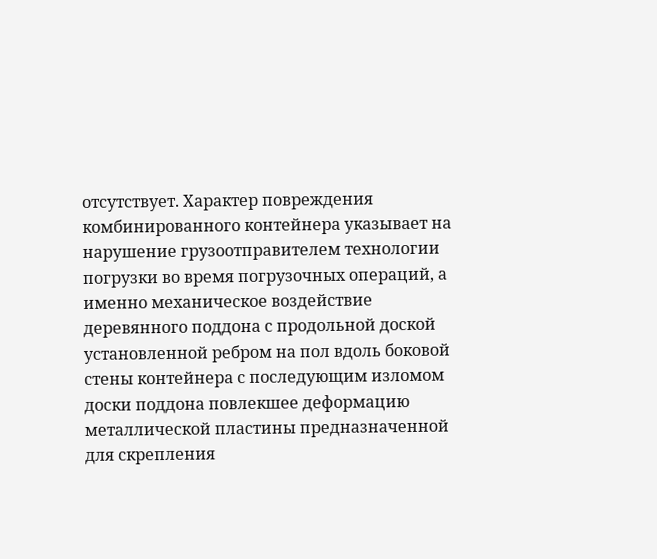отсутствует. Характер повреждения комбинированного контейнера указывает на нарушение грузоотправителем технологии погрузки во время погрузочных операций, а именно механическое воздействие деревянного поддона с продольной доской установленной ребром на пол вдоль боковой стены контейнера с последующим изломом доски поддона повлекшее деформацию металлической пластины предназначенной для скрепления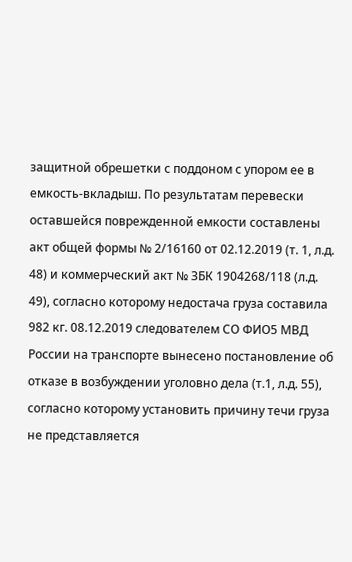защитной обрешетки с поддоном с упором ее в емкость-вкладыш. По результатам перевески оставшейся поврежденной емкости составлены акт общей формы № 2/16160 от 02.12.2019 (т. 1, л.д. 48) и коммерческий акт № ЗБК 1904268/118 (л.д. 49), согласно которому недостача груза составила 982 кг. 08.12.2019 следователем СО ФИО5 МВД России на транспорте вынесено постановление об отказе в возбуждении уголовно дела (т.1, л.д. 55), согласно которому установить причину течи груза не представляется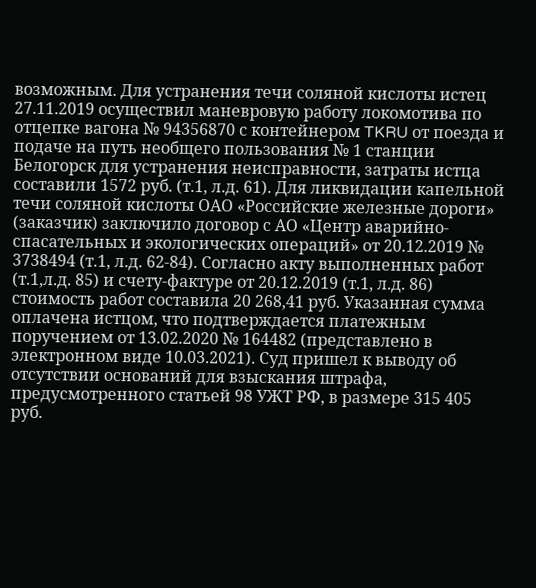возможным. Для устранения течи соляной кислоты истец 27.11.2019 осуществил маневровую работу локомотива по отцепке вагона № 94356870 с контейнером TKRU от поезда и подаче на путь необщего пользования № 1 станции Белогорск для устранения неисправности, затраты истца составили 1572 руб. (т.1, л.д. 61). Для ликвидации капельной течи соляной кислоты ОАО «Российские железные дороги» (заказчик) заключило договор с АО «Центр аварийно-спасательных и экологических операций» от 20.12.2019 № 3738494 (т.1, л.д. 62-84). Согласно акту выполненных работ (т.1,л.д. 85) и счету-фактуре от 20.12.2019 (т.1, л.д. 86) стоимость работ составила 20 268,41 руб. Указанная сумма оплачена истцом, что подтверждается платежным поручением от 13.02.2020 № 164482 (представлено в электронном виде 10.03.2021). Суд пришел к выводу об отсутствии оснований для взыскания штрафа, предусмотренного статьей 98 УЖТ РФ, в размере 315 405 руб.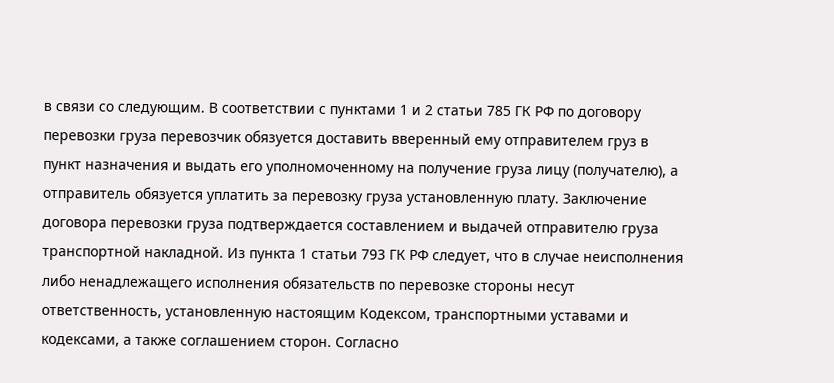в связи со следующим. В соответствии с пунктами 1 и 2 статьи 785 ГК РФ по договору перевозки груза перевозчик обязуется доставить вверенный ему отправителем груз в пункт назначения и выдать его уполномоченному на получение груза лицу (получателю), а отправитель обязуется уплатить за перевозку груза установленную плату. Заключение договора перевозки груза подтверждается составлением и выдачей отправителю груза транспортной накладной. Из пункта 1 статьи 793 ГК РФ следует, что в случае неисполнения либо ненадлежащего исполнения обязательств по перевозке стороны несут ответственность, установленную настоящим Кодексом, транспортными уставами и кодексами, а также соглашением сторон. Согласно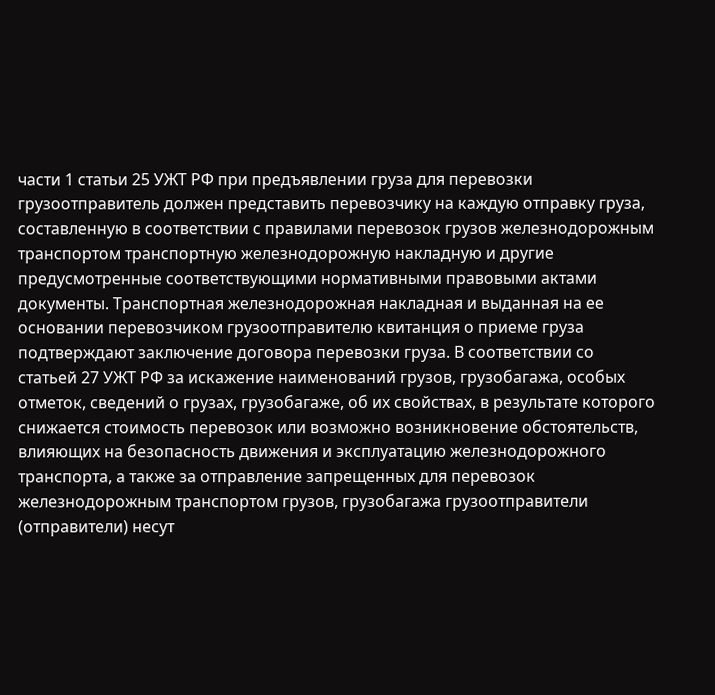части 1 статьи 25 УЖТ РФ при предъявлении груза для перевозки грузоотправитель должен представить перевозчику на каждую отправку груза, составленную в соответствии с правилами перевозок грузов железнодорожным транспортом транспортную железнодорожную накладную и другие предусмотренные соответствующими нормативными правовыми актами документы. Транспортная железнодорожная накладная и выданная на ее основании перевозчиком грузоотправителю квитанция о приеме груза подтверждают заключение договора перевозки груза. В соответствии со статьей 27 УЖТ РФ за искажение наименований грузов, грузобагажа, особых отметок, сведений о грузах, грузобагаже, об их свойствах, в результате которого снижается стоимость перевозок или возможно возникновение обстоятельств, влияющих на безопасность движения и эксплуатацию железнодорожного транспорта, а также за отправление запрещенных для перевозок железнодорожным транспортом грузов, грузобагажа грузоотправители (отправители) несут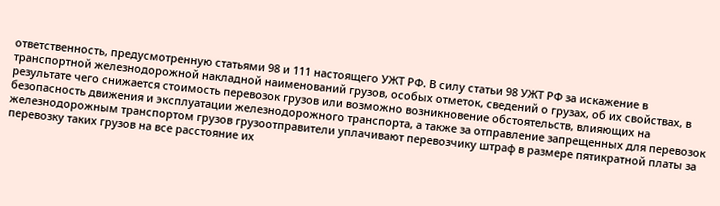ответственность, предусмотренную статьями 98 и 111 настоящего УЖТ РФ. В силу статьи 98 УЖТ РФ за искажение в транспортной железнодорожной накладной наименований грузов, особых отметок, сведений о грузах, об их свойствах, в результате чего снижается стоимость перевозок грузов или возможно возникновение обстоятельств, влияющих на безопасность движения и эксплуатации железнодорожного транспорта, а также за отправление запрещенных для перевозок железнодорожным транспортом грузов грузоотправители уплачивают перевозчику штраф в размере пятикратной платы за перевозку таких грузов на все расстояние их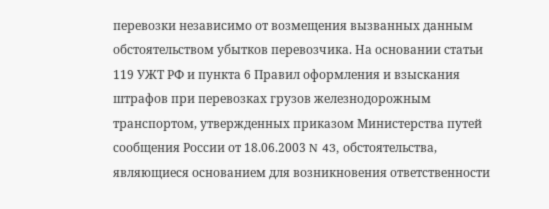перевозки независимо от возмещения вызванных данным обстоятельством убытков перевозчика. На основании статьи 119 УЖТ РФ и пункта 6 Правил оформления и взыскания штрафов при перевозках грузов железнодорожным транспортом, утвержденных приказом Министерства путей сообщения России от 18.06.2003 N 43, обстоятельства, являющиеся основанием для возникновения ответственности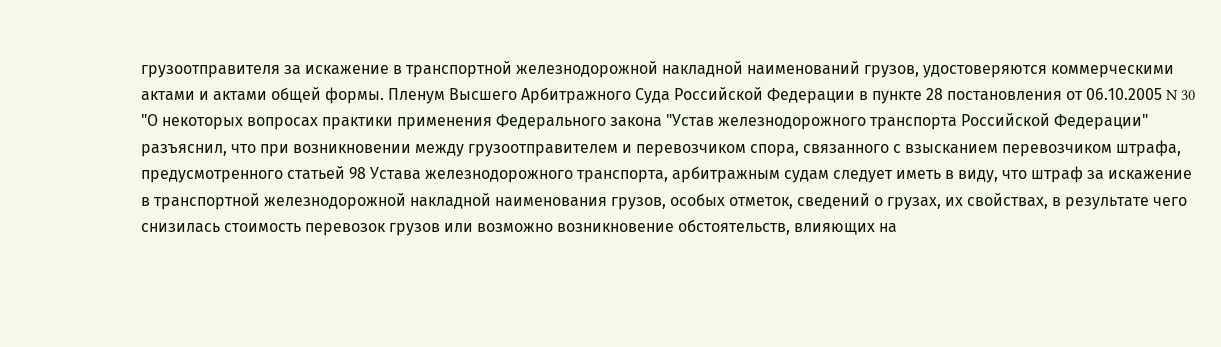грузоотправителя за искажение в транспортной железнодорожной накладной наименований грузов, удостоверяются коммерческими актами и актами общей формы. Пленум Высшего Арбитражного Суда Российской Федерации в пункте 28 постановления от 06.10.2005 N 30 "О некоторых вопросах практики применения Федерального закона "Устав железнодорожного транспорта Российской Федерации" разъяснил, что при возникновении между грузоотправителем и перевозчиком спора, связанного с взысканием перевозчиком штрафа, предусмотренного статьей 98 Устава железнодорожного транспорта, арбитражным судам следует иметь в виду, что штраф за искажение в транспортной железнодорожной накладной наименования грузов, особых отметок, сведений о грузах, их свойствах, в результате чего снизилась стоимость перевозок грузов или возможно возникновение обстоятельств, влияющих на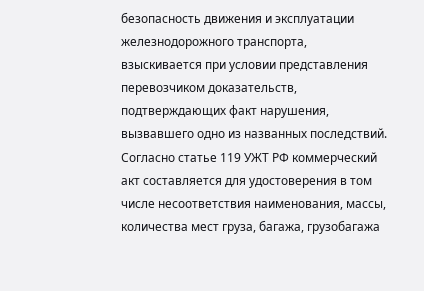безопасность движения и эксплуатации железнодорожного транспорта, взыскивается при условии представления перевозчиком доказательств, подтверждающих факт нарушения, вызвавшего одно из названных последствий. Согласно статье 119 УЖТ РФ коммерческий акт составляется для удостоверения в том числе несоответствия наименования, массы, количества мест груза, багажа, грузобагажа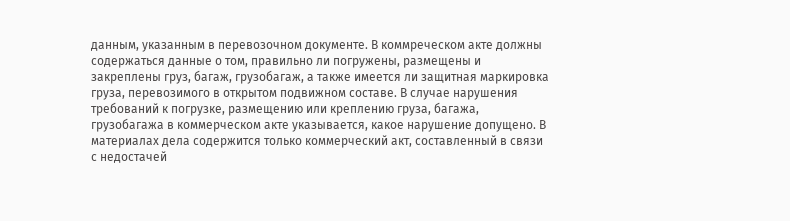данным, указанным в перевозочном документе. В коммреческом акте должны содержаться данные о том, правильно ли погружены, размещены и закреплены груз, багаж, грузобагаж, а также имеется ли защитная маркировка груза, перевозимого в открытом подвижном составе. В случае нарушения требований к погрузке, размещению или креплению груза, багажа, грузобагажа в коммерческом акте указывается, какое нарушение допущено. В материалах дела содержится только коммерческий акт, составленный в связи с недостачей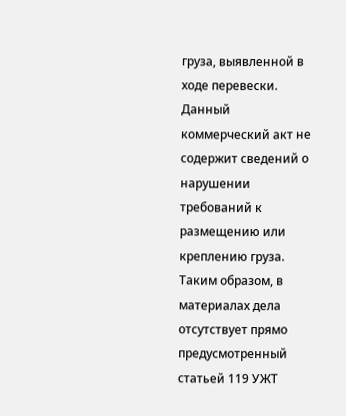груза, выявленной в ходе перевески. Данный коммерческий акт не содержит сведений о нарушении требований к размещению или креплению груза. Таким образом, в материалах дела отсутствует прямо предусмотренный статьей 119 УЖТ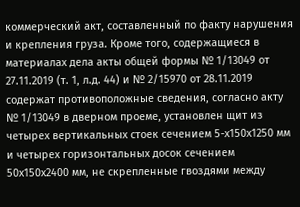коммерческий акт, составленный по факту нарушения и крепления груза. Кроме того, содержащиеся в материалах дела акты общей формы № 1/13049 от 27.11.2019 (т. 1, л.д. 44) и № 2/15970 от 28.11.2019 содержат противоположные сведения, согласно акту № 1/13049 в дверном проеме, установлен щит из четырех вертикальных стоек сечением 5-х150х1250 мм и четырех горизонтальных досок сечением 50х150х2400 мм, не скрепленные гвоздями между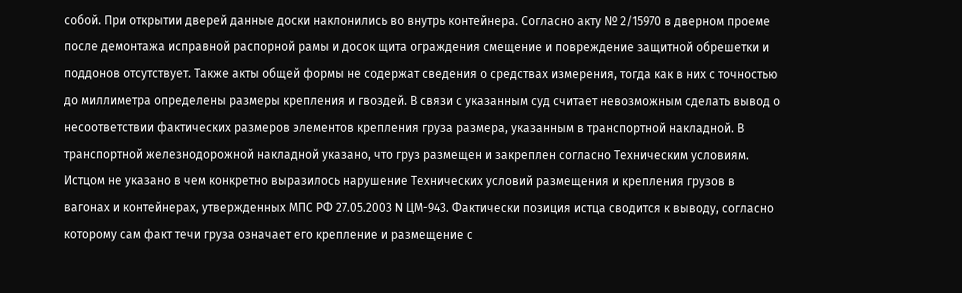собой. При открытии дверей данные доски наклонились во внутрь контейнера. Согласно акту № 2/15970 в дверном проеме после демонтажа исправной распорной рамы и досок щита ограждения смещение и повреждение защитной обрешетки и поддонов отсутствует. Также акты общей формы не содержат сведения о средствах измерения, тогда как в них с точностью до миллиметра определены размеры крепления и гвоздей. В связи с указанным суд считает невозможным сделать вывод о несоответствии фактических размеров элементов крепления груза размера, указанным в транспортной накладной. В транспортной железнодорожной накладной указано, что груз размещен и закреплен согласно Техническим условиям. Истцом не указано в чем конкретно выразилось нарушение Технических условий размещения и крепления грузов в вагонах и контейнерах, утвержденных МПС РФ 27.05.2003 N ЦМ-943. Фактически позиция истца сводится к выводу, согласно которому сам факт течи груза означает его крепление и размещение с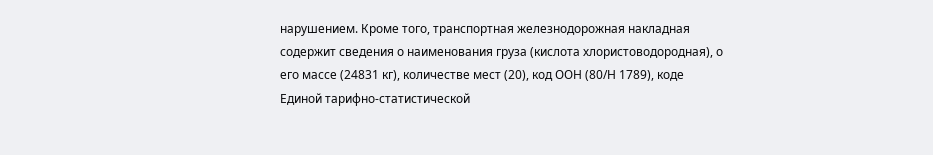нарушением. Кроме того, транспортная железнодорожная накладная содержит сведения о наименования груза (кислота хлористоводородная), о его массе (24831 кг), количестве мест (20), код ООН (80/Н 1789), коде Единой тарифно-статистической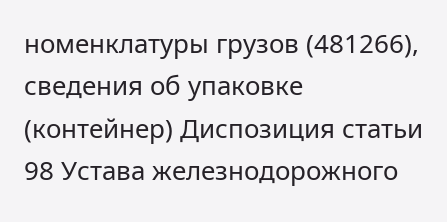номенклатуры грузов (481266), сведения об упаковке (контейнер) Диспозиция статьи 98 Устава железнодорожного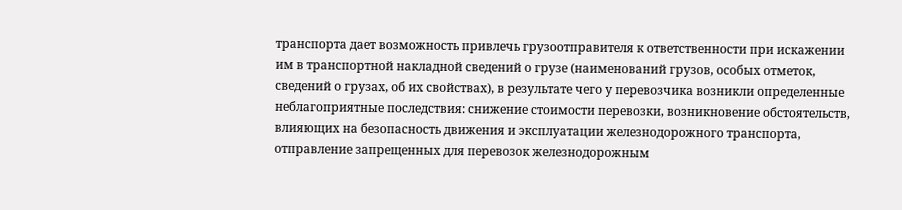транспорта дает возможность привлечь грузоотправителя к ответственности при искажении им в транспортной накладной сведений о грузе (наименований грузов, особых отметок, сведений о грузах, об их свойствах), в результате чего у перевозчика возникли определенные неблагоприятные последствия: снижение стоимости перевозки, возникновение обстоятельств, влияющих на безопасность движения и эксплуатации железнодорожного транспорта, отправление запрещенных для перевозок железнодорожным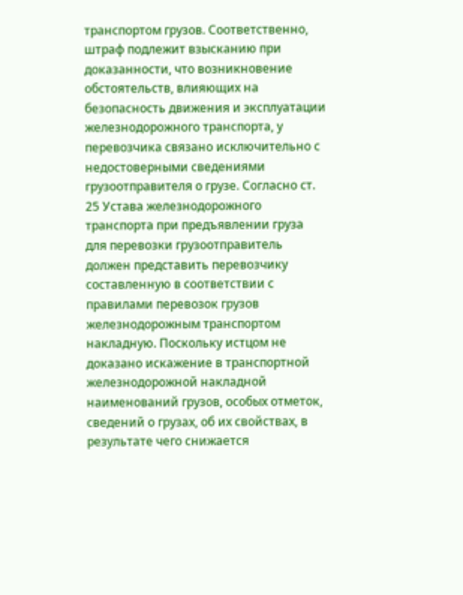транспортом грузов. Соответственно, штраф подлежит взысканию при доказанности, что возникновение обстоятельств, влияющих на безопасность движения и эксплуатации железнодорожного транспорта, у перевозчика связано исключительно с недостоверными сведениями грузоотправителя о грузе. Согласно ст. 25 Устава железнодорожного транспорта при предъявлении груза для перевозки грузоотправитель должен представить перевозчику составленную в соответствии с правилами перевозок грузов железнодорожным транспортом накладную. Поскольку истцом не доказано искажение в транспортной железнодорожной накладной наименований грузов, особых отметок, сведений о грузах, об их свойствах, в результате чего снижается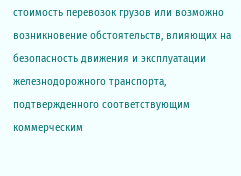стоимость перевозок грузов или возможно возникновение обстоятельств, влияющих на безопасность движения и эксплуатации железнодорожного транспорта, подтвержденного соответствующим коммерческим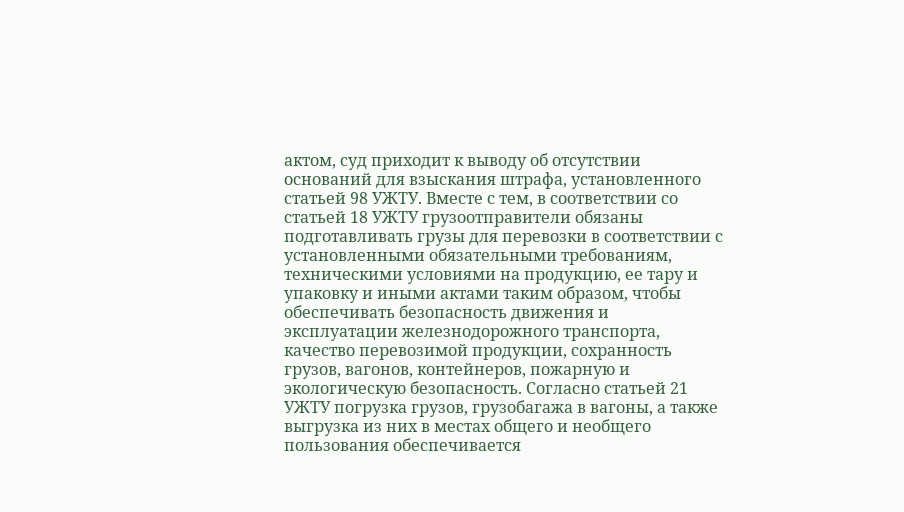актом, суд приходит к выводу об отсутствии оснований для взыскания штрафа, установленного статьей 98 УЖТУ. Вместе с тем, в соответствии со статьей 18 УЖТУ грузоотправители обязаны подготавливать грузы для перевозки в соответствии с установленными обязательными требованиям, техническими условиями на продукцию, ее тару и упаковку и иными актами таким образом, чтобы обеспечивать безопасность движения и эксплуатации железнодорожного транспорта, качество перевозимой продукции, сохранность грузов, вагонов, контейнеров, пожарную и экологическую безопасность. Согласно статьей 21 УЖТУ погрузка грузов, грузобагажа в вагоны, а также выгрузка из них в местах общего и необщего пользования обеспечивается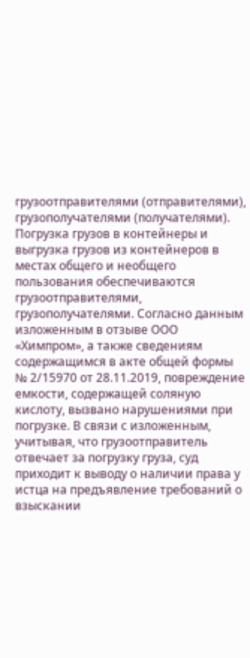грузоотправителями (отправителями), грузополучателями (получателями). Погрузка грузов в контейнеры и выгрузка грузов из контейнеров в местах общего и необщего пользования обеспечиваются грузоотправителями, грузополучателями. Согласно данным изложенным в отзыве ООО «Химпром», а также сведениям содержащимся в акте общей формы № 2/15970 от 28.11.2019, повреждение емкости, содержащей соляную кислоту, вызвано нарушениями при погрузке. В связи с изложенным, учитывая, что грузоотправитель отвечает за погрузку груза, суд приходит к выводу о наличии права у истца на предъявление требований о взыскании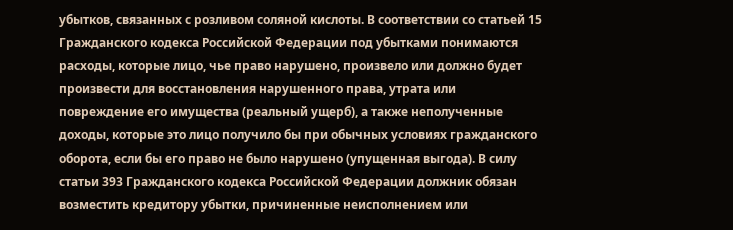убытков, связанных с розливом соляной кислоты. В соответствии со статьей 15 Гражданского кодекса Российской Федерации под убытками понимаются расходы, которые лицо, чье право нарушено, произвело или должно будет произвести для восстановления нарушенного права, утрата или повреждение его имущества (реальный ущерб), а также неполученные доходы, которые это лицо получило бы при обычных условиях гражданского оборота, если бы его право не было нарушено (упущенная выгода). В силу статьи 393 Гражданского кодекса Российской Федерации должник обязан возместить кредитору убытки, причиненные неисполнением или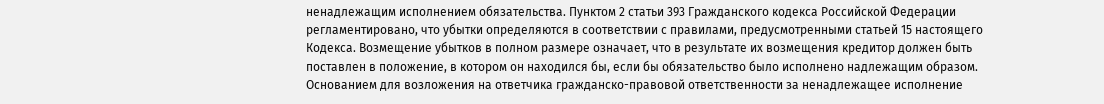ненадлежащим исполнением обязательства. Пунктом 2 статьи 393 Гражданского кодекса Российской Федерации регламентировано, что убытки определяются в соответствии с правилами, предусмотренными статьей 15 настоящего Кодекса. Возмещение убытков в полном размере означает, что в результате их возмещения кредитор должен быть поставлен в положение, в котором он находился бы, если бы обязательство было исполнено надлежащим образом. Основанием для возложения на ответчика гражданско-правовой ответственности за ненадлежащее исполнение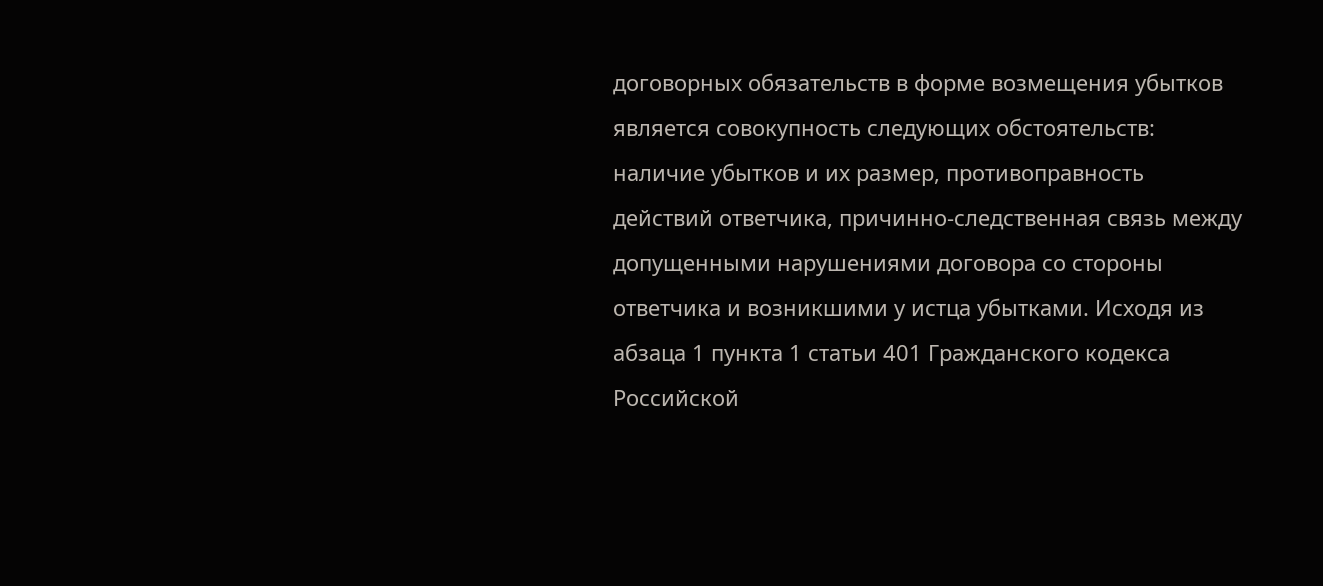договорных обязательств в форме возмещения убытков является совокупность следующих обстоятельств: наличие убытков и их размер, противоправность действий ответчика, причинно-следственная связь между допущенными нарушениями договора со стороны ответчика и возникшими у истца убытками. Исходя из абзаца 1 пункта 1 статьи 401 Гражданского кодекса Российской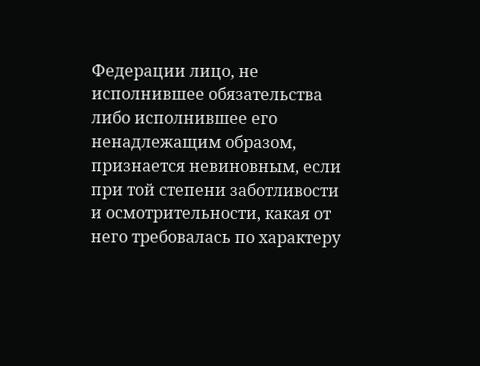Федерации лицо, не исполнившее обязательства либо исполнившее его ненадлежащим образом, признается невиновным, если при той степени заботливости и осмотрительности, какая от него требовалась по характеру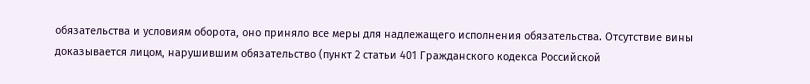обязательства и условиям оборота, оно приняло все меры для надлежащего исполнения обязательства. Отсутствие вины доказывается лицом, нарушившим обязательство (пункт 2 статьи 401 Гражданского кодекса Российской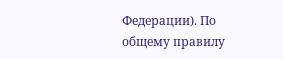Федерации). По общему правилу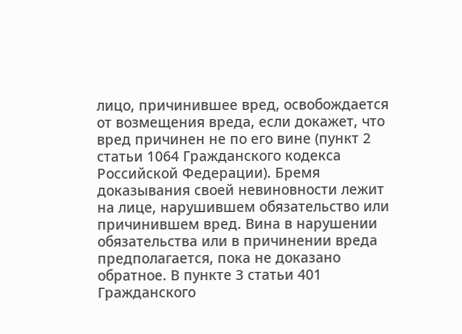лицо, причинившее вред, освобождается от возмещения вреда, если докажет, что вред причинен не по его вине (пункт 2 статьи 1064 Гражданского кодекса Российской Федерации). Бремя доказывания своей невиновности лежит на лице, нарушившем обязательство или причинившем вред. Вина в нарушении обязательства или в причинении вреда предполагается, пока не доказано обратное. В пункте 3 статьи 401 Гражданского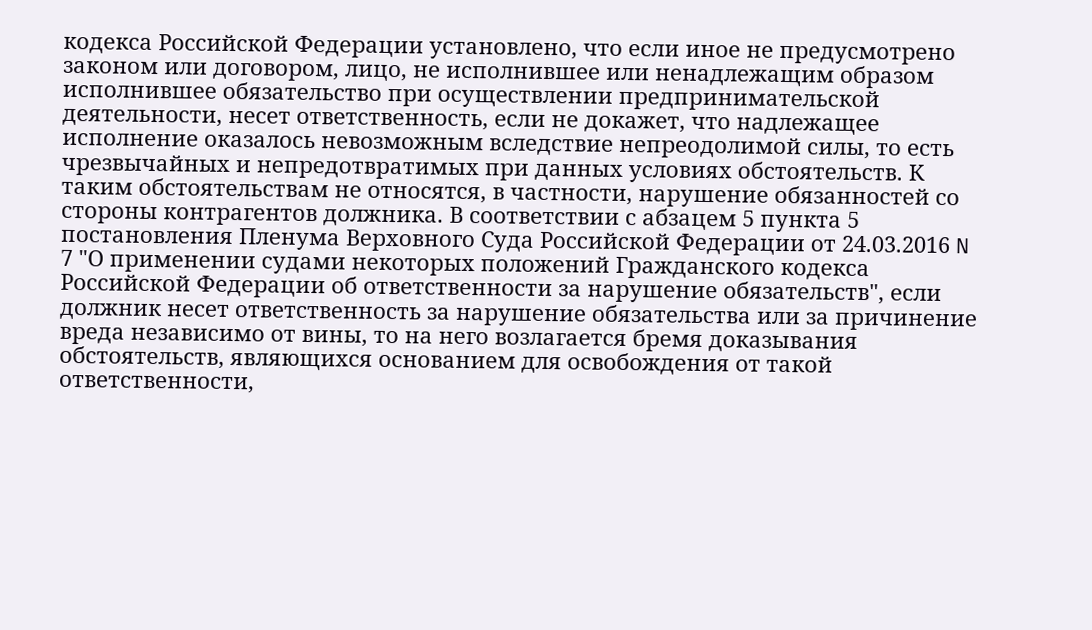кодекса Российской Федерации установлено, что если иное не предусмотрено законом или договором, лицо, не исполнившее или ненадлежащим образом исполнившее обязательство при осуществлении предпринимательской деятельности, несет ответственность, если не докажет, что надлежащее исполнение оказалось невозможным вследствие непреодолимой силы, то есть чрезвычайных и непредотвратимых при данных условиях обстоятельств. К таким обстоятельствам не относятся, в частности, нарушение обязанностей со стороны контрагентов должника. В соответствии с абзацем 5 пункта 5 постановления Пленума Верховного Суда Российской Федерации от 24.03.2016 N 7 "О применении судами некоторых положений Гражданского кодекса Российской Федерации об ответственности за нарушение обязательств", если должник несет ответственность за нарушение обязательства или за причинение вреда независимо от вины, то на него возлагается бремя доказывания обстоятельств, являющихся основанием для освобождения от такой ответственности,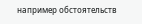например обстоятельств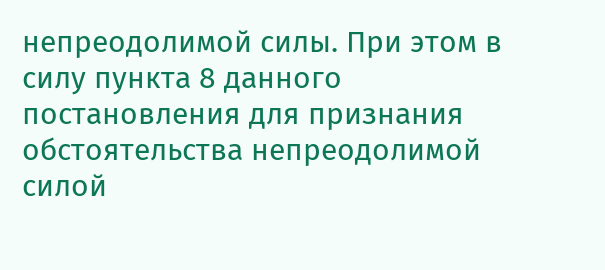непреодолимой силы. При этом в силу пункта 8 данного постановления для признания обстоятельства непреодолимой силой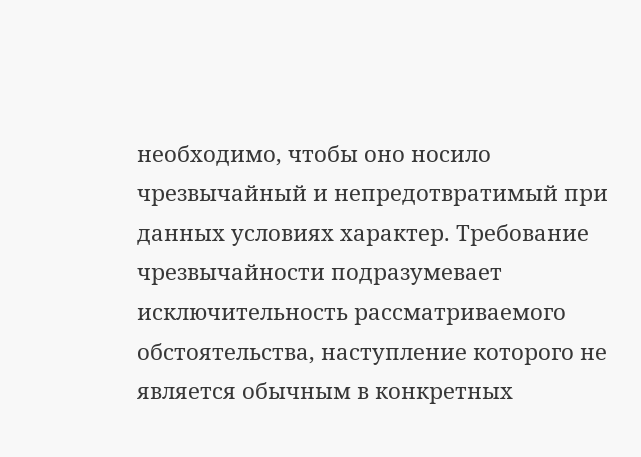необходимо, чтобы оно носило чрезвычайный и непредотвратимый при данных условиях характер. Требование чрезвычайности подразумевает исключительность рассматриваемого обстоятельства, наступление которого не является обычным в конкретных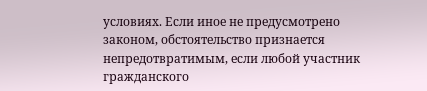условиях. Если иное не предусмотрено законом, обстоятельство признается непредотвратимым, если любой участник гражданского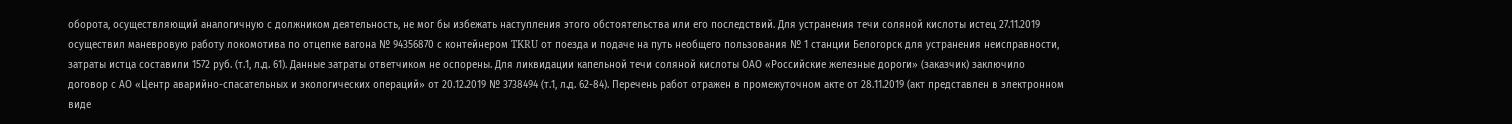оборота, осуществляющий аналогичную с должником деятельность, не мог бы избежать наступления этого обстоятельства или его последствий. Для устранения течи соляной кислоты истец 27.11.2019 осуществил маневровую работу локомотива по отцепке вагона № 94356870 с контейнером TKRU от поезда и подаче на путь необщего пользования № 1 станции Белогорск для устранения неисправности, затраты истца составили 1572 руб. (т.1, л.д. 61). Данные затраты ответчиком не оспорены. Для ликвидации капельной течи соляной кислоты ОАО «Российские железные дороги» (заказчик) заключило договор с АО «Центр аварийно-спасательных и экологических операций» от 20.12.2019 № 3738494 (т.1, л.д. 62-84). Перечень работ отражен в промежуточном акте от 28.11.2019 (акт представлен в электронном виде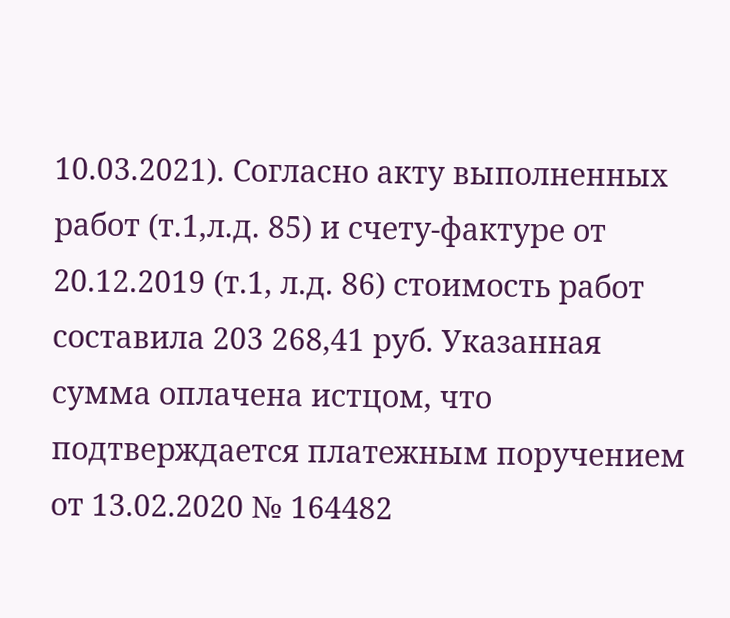10.03.2021). Согласно акту выполненных работ (т.1,л.д. 85) и счету-фактуре от 20.12.2019 (т.1, л.д. 86) стоимость работ составила 203 268,41 руб. Указанная сумма оплачена истцом, что подтверждается платежным поручением от 13.02.2020 № 164482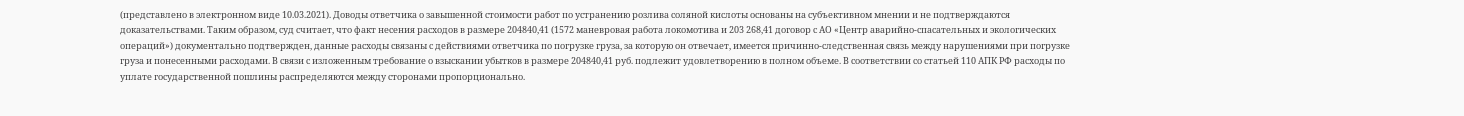(представлено в электронном виде 10.03.2021). Доводы ответчика о завышенной стоимости работ по устранению розлива соляной кислоты основаны на субъективном мнении и не подтверждаются доказательствами. Таким образом, суд считает, что факт несения расходов в размере 204840,41 (1572 маневровая работа локомотива и 203 268,41 договор с АО «Центр аварийно-спасательных и экологических операций») документально подтвержден, данные расходы связаны с действиями ответчика по погрузке груза, за которую он отвечает, имеется причинно-следственная связь между нарушениями при погрузке груза и понесенными расходами. В связи с изложенным требование о взыскании убытков в размере 204840,41 руб. подлежит удовлетворению в полном объеме. В соответствии со статьей 110 АПК РФ расходы по уплате государственной пошлины распределяются между сторонами пропорционально.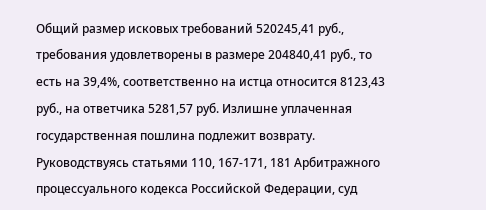Общий размер исковых требований 520245,41 руб., требования удовлетворены в размере 204840,41 руб., то есть на 39,4%, соответственно на истца относится 8123,43 руб., на ответчика 5281,57 руб. Излишне уплаченная государственная пошлина подлежит возврату. Руководствуясь статьями 110, 167-171, 181 Арбитражного процессуального кодекса Российской Федерации, суд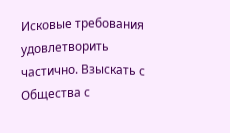Исковые требования удовлетворить частично. Взыскать с Общества с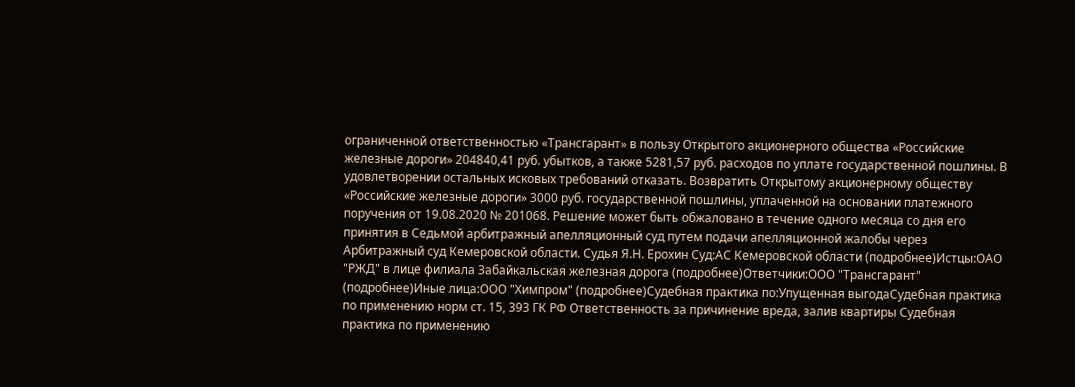ограниченной ответственностью «Трансгарант» в пользу Открытого акционерного общества «Российские железные дороги» 204840,41 руб. убытков, а также 5281,57 руб. расходов по уплате государственной пошлины. В удовлетворении остальных исковых требований отказать. Возвратить Открытому акционерному обществу «Российские железные дороги» 3000 руб. государственной пошлины, уплаченной на основании платежного поручения от 19.08.2020 № 201068. Решение может быть обжаловано в течение одного месяца со дня его принятия в Седьмой арбитражный апелляционный суд путем подачи апелляционной жалобы через Арбитражный суд Кемеровской области. Судья Я.Н. Ерохин Суд:АС Кемеровской области (подробнее)Истцы:ОАО "РЖД" в лице филиала Забайкальская железная дорога (подробнее)Ответчики:ООО "Трансгарант" (подробнее)Иные лица:ООО "Химпром" (подробнее)Судебная практика по:Упущенная выгодаСудебная практика по применению норм ст. 15, 393 ГК РФ Ответственность за причинение вреда, залив квартиры Судебная практика по применению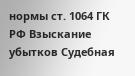нормы ст. 1064 ГК РФ Взыскание убытков Судебная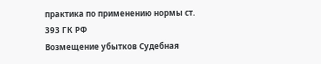практика по применению нормы ст. 393 ГК РФ
Возмещение убытков Судебная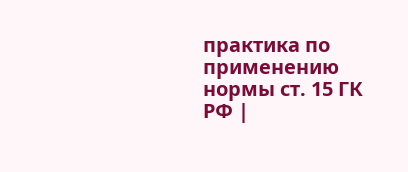практика по применению нормы ст. 15 ГК РФ |